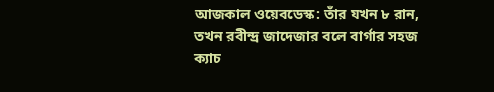আজকাল ওয়েবডেস্ক: তাঁর যখন ৮ রান, তখন রবীন্দ্র জাদেজার বলে বার্গার সহজ ক্যাচ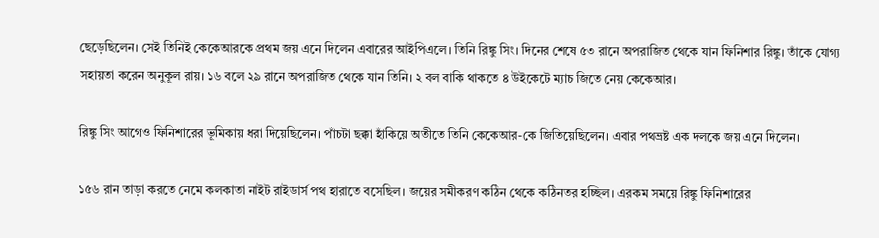ছেড়েছিলেন। সেই তিনিই কেকেআরকে প্রথম জয় এনে দিলেন এবারের আইপিএলে। তিনি রিঙ্কু সিং। দিনের শেষে ৫৩ রানে অপরাজিত থেকে যান ফিনিশার রিঙ্কু। তাঁকে যোগ্য সহায়তা করেন অনুকূল রায়। ১৬ বলে ২৯ রানে অপরাজিত থেকে যান তিনি। ২ বল বাকি থাকতে ৪ উইকেটে ম্যাচ জিতে নেয় কেকেআর।

রিঙ্কু সিং আগেও ফিনিশারের ভূমিকায় ধরা দিয়েছিলেন। পাঁচটা ছক্কা হাঁকিয়ে অতীতে তিনি কেকেআর-কে জিতিয়েছিলেন। এবার পথভ্রষ্ট এক দলকে জয় এনে দিলেন।

১৫৬ রান তাড়া করতে নেমে কলকাতা নাইট রাইডার্স পথ হারাতে বসেছিল। জয়ের সমীকরণ কঠিন থেকে কঠিনতর হচ্ছিল। এরকম সময়ে রিঙ্কু ফিনিশারের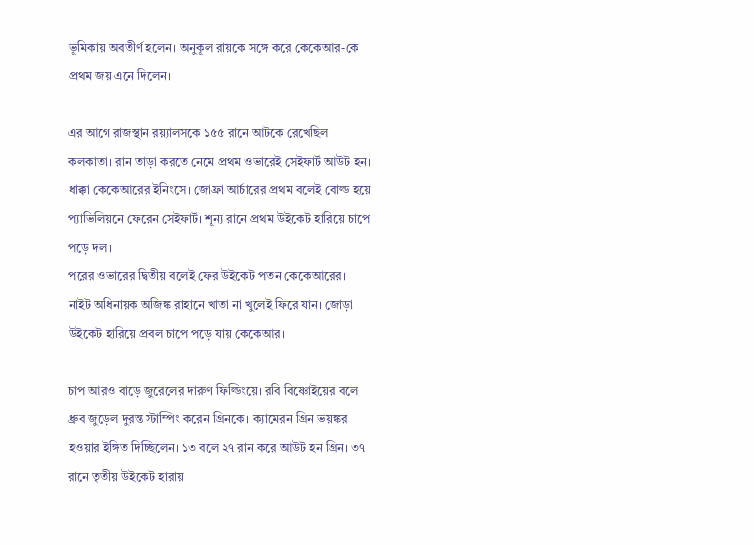ভূমিকায় অবতীর্ণ হলেন। অনুকূল রায়কে সঙ্গে করে কেকেআর-কে প্রথম জয় এনে দিলেন।

এর আগে রাজস্থান রয়্যালসকে ১৫৫ রানে আটকে রেখেছিল কলকাতা। রান তাড়া করতে নেমে প্রথম ওভারেই সেইফার্ট আউট হন। ধাক্কা কেকেআরের ইনিংসে। জোফ্রা আর্চারের প্রথম বলেই বোল্ড হয়ে প্যাভিলিয়নে ফেরেন সেইফার্ট। শূন্য রানে প্রথম উইকেট হারিয়ে চাপে পড়ে দল।
পরের ওভারের দ্বিতীয় বলেই ফের উইকেট পতন কেকেআরের।  নাইট অধিনায়ক অজিঙ্ক রাহানে খাতা না খুলেই ফিরে যান। জোড়া উইকেট হারিয়ে প্রবল চাপে পড়ে যায় কেকেআর।

চাপ আরও বাড়ে জুরেলের দারুণ ফিল্ডিংয়ে। রবি বিষ্ণোইয়ের বলে ধ্রুব জুড়েল দুরন্ত স্টাম্পিং করেন গ্রিনকে। ক্যামেরন গ্রিন ভয়ঙ্কর হওয়ার ইঙ্গিত দিচ্ছিলেন। ১৩ বলে ২৭ রান করে আউট হন গ্রিন। ৩৭ রানে তৃতীয় উইকেট হারায়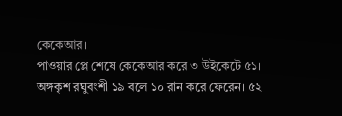কেকেআর।
পাওয়ার প্লে শেষে কেকেআর করে ৩ উইকেটে ৫১। অঙ্গকৃশ রঘুবংশী ১৯ বলে ১০ রান করে ফেরেন। ৫২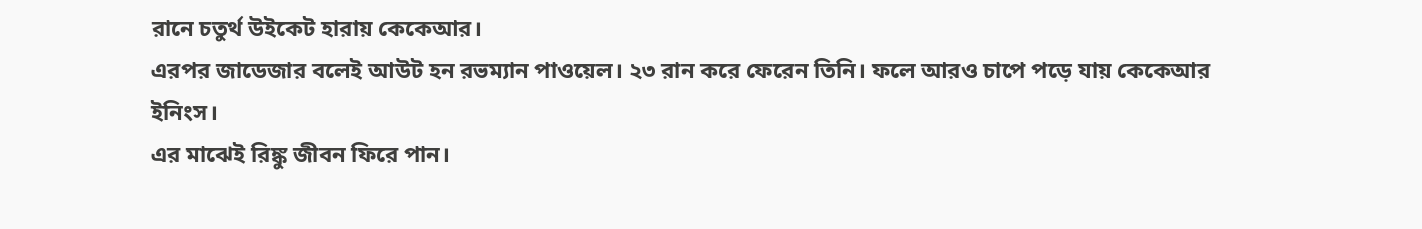রানে চতুর্থ উইকেট হারায় কেকেআর।
এরপর জাডেজার বলেই আউট হন রভম্যান পাওয়েল। ২৩ রান করে ফেরেন তিনি। ফলে আরও চাপে পড়ে যায় কেকেআর ইনিংস।
এর মাঝেই রিঙ্কু জীবন ফিরে পান।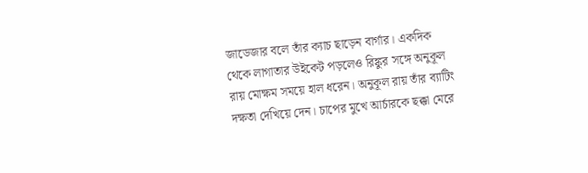জাডেজার বলে তাঁর ক্যাচ ছাড়েন বার্গার। একদিক থেকে লাগাতার উইকেট পড়লেও রিঙ্কুর সঙ্গে অনুকূল রায় মোক্ষম সময়ে হাল ধরেন। অনুকূল রায় তাঁর ব্যাটিং দক্ষতা দেখিয়ে দেন। চাপের মুখে আর্চারকে ছক্কা মেরে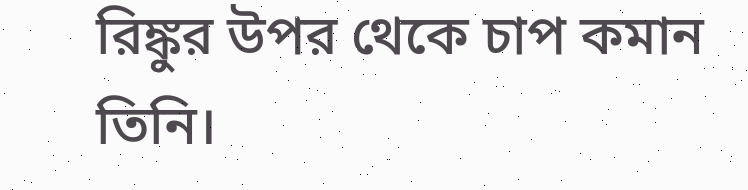রিঙ্কুর উপর থেকে চাপ কমান তিনি।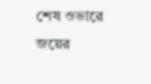শেষ ওভারে জয়ের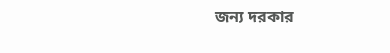জন্য দরকার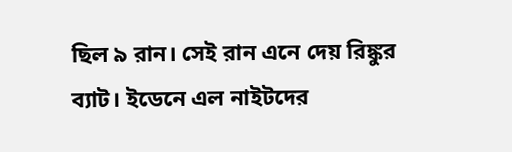ছিল ৯ রান। সেই রান এনে দেয় রিঙ্কুর ব্যাট। ইডেনে এল নাইটদের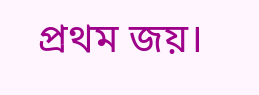প্রথম জয়।